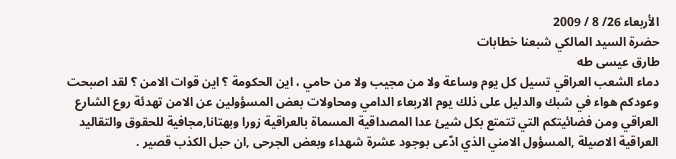الأربعاء 26/ 8 / 2009
حضرة السيد المالكي شبعنا خطابات
طارق عيسى طه
دماء الشعب العراقي تسيل كل يوم وساعة ولا من مجيب ولا من حامي ، اين الحكومة ؟ اين قوات الامن ؟ لقد اصبحت وعودكم هواء في شبك والدليل على ذلك يوم الاربعاء الدامي ومحاولات بعض المسؤولين عن الامن تهدئة روع الشارع العراقي ومن فضائيتكم التي تتمتع بكل شيئ عدا المصداقية المسماة بالعراقية زورا وبهتانا,مجافية للحقوق والتقاليد العراقية الاصيلة ,المسؤول الامني الذي ادّعى بوجود عشرة شهداء وبعض الجرحى ,ان حبل الكذب قصير .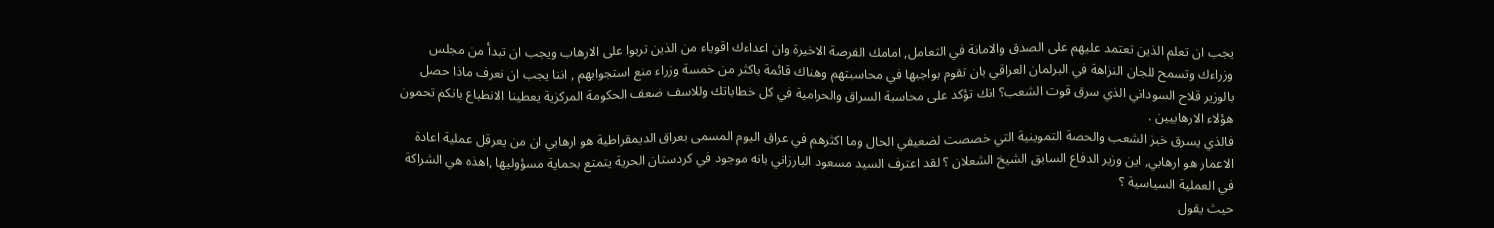يجب ان تعلم الذين تعتمد عليهم على الصدق والامانة في التعامل, امامك الفرصة الاخيرة وان اعداءك اقوياء من الذين تربوا على الارهاب ويجب ان تبدأ من مجلس وزراءك وتسمح للجان النزاهة في البرلمان العراقي بان تقوم بواجبها في محاسبتهم وهناك قائمة باكثر من خمسة وزراء منع استجوابهم , اننا يجب ان نعرف ماذا حصل بالوزير قلاح السوداني الذي سرق قوت الشعب؟ انك تؤكد على محاسبة السراق والحرامية في كل خطاباتك وللاسف ضعف الحكومة المركزية يعطينا الانطباع بانكم تحمون هؤلاء الارهابيين .
فالذي يسرق خبز الشعب والحصة التموينية التي خصصت لضعيفي الحال وما اكثرهم في عراق اليوم المسمى بعراق الديمقراطية هو ارهابي ان من يعرقل عملية اعادة الاعمار هو ارهابي, اين وزير الدفاع السابق الشيخ الشعلان ؟ لقد اعترف السيد مسعود البارزاني بانه موجود في كردستان الحرية يتمتع بحماية مسؤوليها ,اهذه هي الشراكة في العملية السياسية ؟
حيث يقول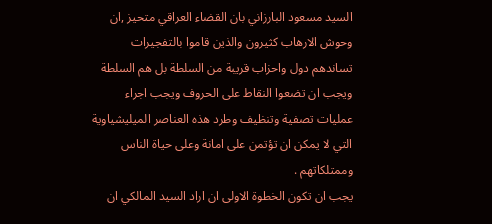السيد مسعود البارزاني بان القضاء العراقي متحيز ,ان وحوش الارهاب كثيرون والذين قاموا بالتفجيرات تساندهم دول واحزاب قريبة من السلطة بل هم السلطة ويجب ان تضعوا النقاط على الحروف ويجب اجراء عمليات تصفية وتنظيف وطرد هذه العناصر الميليشياوية التي لا يمكن ان تؤتمن على امانة وعلى حياة الناس وممتلكاتهم .
يجب ان تكون الخطوة الاولى ان اراد السيد المالكي ان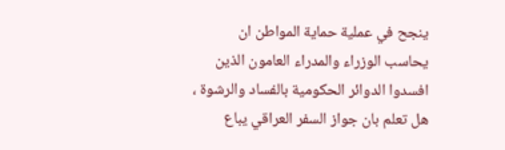ينجح في عملية حماية المواطن ان يحاسب الوزراء والمدراء العامون الذين افسدوا الدوائر الحكومية بالفساد والرشوة ، هل تعلم بان جواز السفر العراقي يباع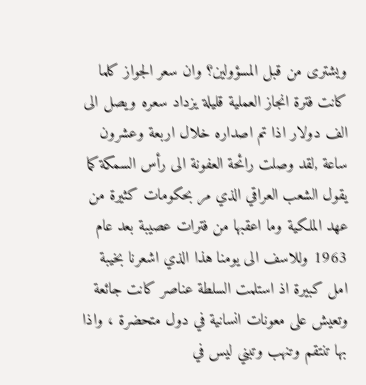ويشترى من قبل المسؤولين؟ وان سعر الجواز كلما كانت فترة انجاز العملية قليلة يزداد سعره ويصل الى الف دولار اذا تم اصداره خلال اربعة وعشرون ساعة ,لقد وصلت رائحة العفونة الى رأس السمكة كما يقول الشعب العراقي الذي مر بحكومات كثيرة من عهد الملكية وما اعقبها من فترات عصيبة بعد عام 1963 وللاسف الى يومنا هذا الذي اشعرنا بخيبة امل كبيرة اذ استلمت السلطة عناصر كانت جائعة وتعيش على معونات انسانية في دول متحضرة ، واذا بها تنتقم وتنهب وتبني ليس في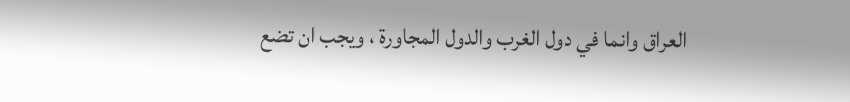العراق وانما في دول الغرب والدول المجاورة ، ويجب ان تضع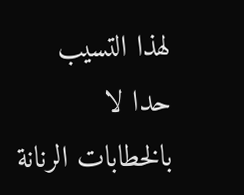لهذا التسيب حدا لا بالخطابات الرنانة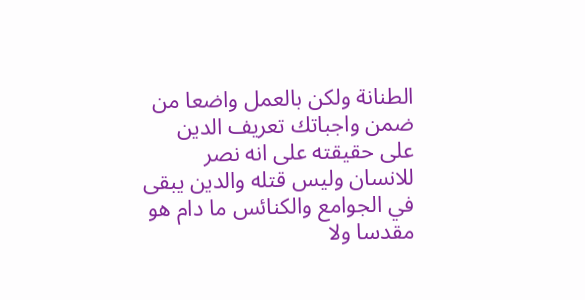الطنانة ولكن بالعمل واضعا من ضمن واجباتك تعريف الدين على حقيقته على انه نصر للانسان وليس قتله والدين يبقى في الجوامع والكنائس ما دام هو مقدسا ولا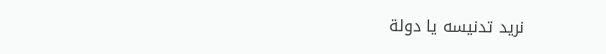نريد تدنيسه يا دولة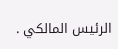الرئيس المالكي .